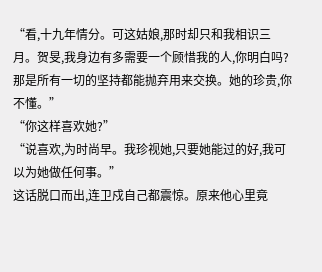“看,十九年情分。可这姑娘,那时却只和我相识三月。贺旻,我身边有多需要一个顾惜我的人,你明白吗?那是所有一切的坚持都能抛弃用来交换。她的珍贵,你不懂。”
“你这样喜欢她?”
“说喜欢,为时尚早。我珍视她,只要她能过的好,我可以为她做任何事。”
这话脱口而出,连卫戍自己都震惊。原来他心里竟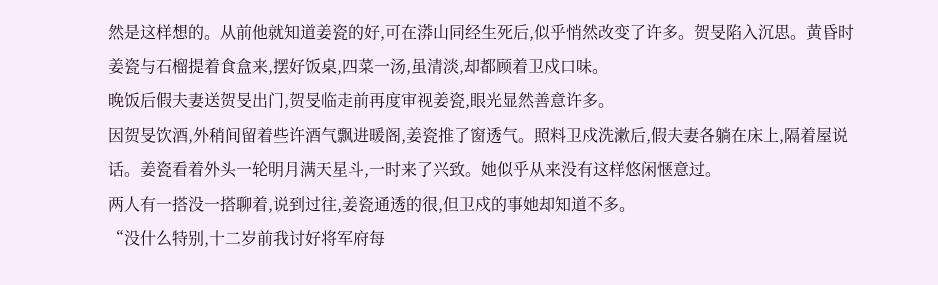然是这样想的。从前他就知道姜瓷的好,可在漭山同经生死后,似乎悄然改变了许多。贺旻陷入沉思。黄昏时姜瓷与石榴提着食盒来,摆好饭桌,四菜一汤,虽清淡,却都顾着卫戍口味。
晚饭后假夫妻送贺旻出门,贺旻临走前再度审视姜瓷,眼光显然善意许多。
因贺旻饮酒,外稍间留着些许酒气飘进暖阁,姜瓷推了窗透气。照料卫戍洗漱后,假夫妻各躺在床上,隔着屋说话。姜瓷看着外头一轮明月满天星斗,一时来了兴致。她似乎从来没有这样悠闲惬意过。
两人有一搭没一搭聊着,说到过往,姜瓷通透的很,但卫戍的事她却知道不多。
“没什么特别,十二岁前我讨好将军府每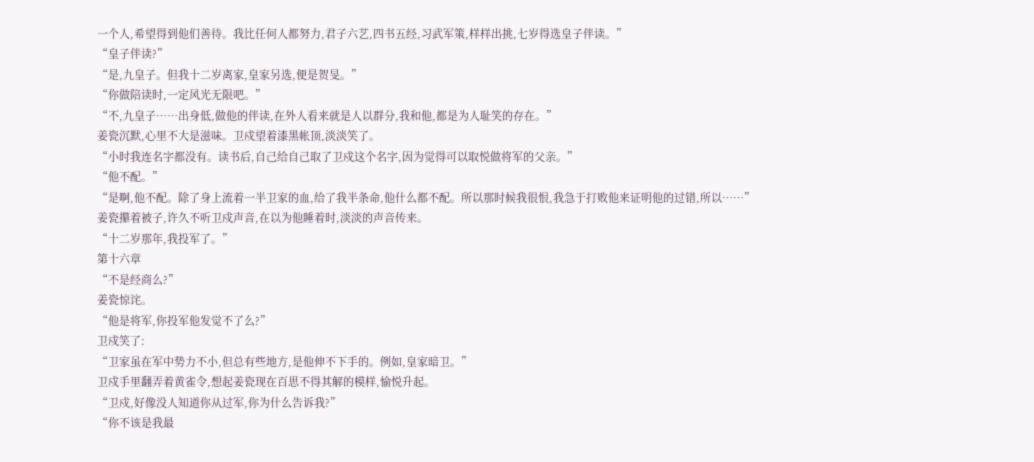一个人,希望得到他们善待。我比任何人都努力,君子六艺,四书五经,习武军策,样样出挑,七岁得选皇子伴读。”
“皇子伴读?”
“是,九皇子。但我十二岁离家,皇家另选,便是贺旻。”
“你做陪读时,一定风光无限吧。”
“不,九皇子……出身低,做他的伴读,在外人看来就是人以群分,我和他,都是为人耻笑的存在。”
姜瓷沉默,心里不大是滋味。卫戍望着漆黑帐顶,淡淡笑了。
“小时我连名字都没有。读书后,自己给自己取了卫戍这个名字,因为觉得可以取悦做将军的父亲。”
“他不配。”
“是啊,他不配。除了身上流着一半卫家的血,给了我半条命,他什么都不配。所以那时候我很恨,我急于打败他来证明他的过错,所以……”
姜瓷攥着被子,许久不听卫戍声音,在以为他睡着时,淡淡的声音传来。
“十二岁那年,我投军了。”
第十六章
“不是经商么?”
姜瓷惊诧。
“他是将军,你投军他发觉不了么?”
卫戍笑了:
“卫家虽在军中势力不小,但总有些地方,是他伸不下手的。例如,皇家暗卫。”
卫戍手里翻弄着黄雀令,想起姜瓷现在百思不得其解的模样,愉悦升起。
“卫戍,好像没人知道你从过军,你为什么告诉我?”
“你不该是我最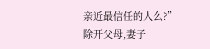亲近最信任的人么?”
除开父母,妻子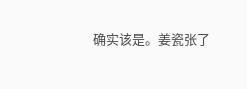确实该是。姜瓷张了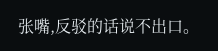张嘴,反驳的话说不出口。